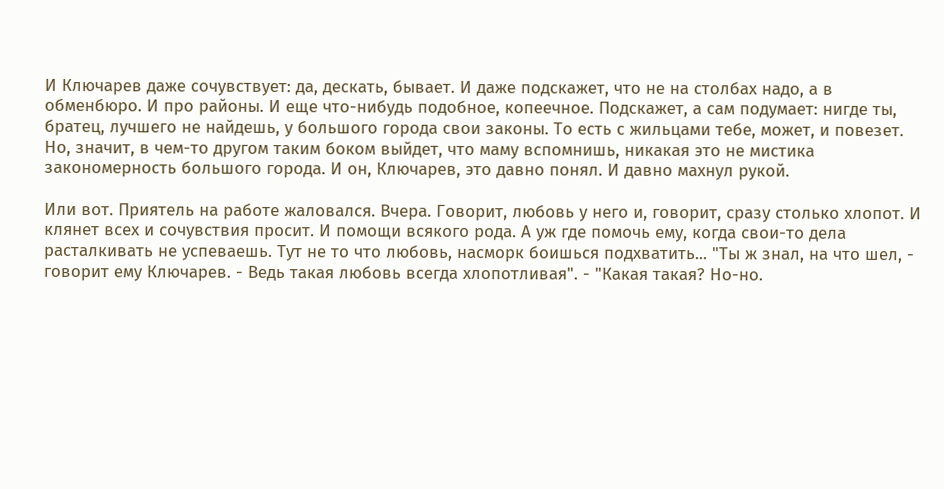И Ключарев даже сочувствует: да, дескать, бывает. И даже подскажет, что не на столбах надо, а в обменбюро. И про районы. И еще что-нибудь подобное, копеечное. Подскажет, а сам подумает: нигде ты, братец, лучшего не найдешь, у большого города свои законы. То есть с жильцами тебе, может, и повезет. Но, значит, в чем-то другом таким боком выйдет, что маму вспомнишь, никакая это не мистика закономерность большого города. И он, Ключарев, это давно понял. И давно махнул рукой.

Или вот. Приятель на работе жаловался. Вчера. Говорит, любовь у него и, говорит, сразу столько хлопот. И клянет всех и сочувствия просит. И помощи всякого рода. А уж где помочь ему, когда свои-то дела расталкивать не успеваешь. Тут не то что любовь, насморк боишься подхватить... "Ты ж знал, на что шел, - говорит ему Ключарев. - Ведь такая любовь всегда хлопотливая". - "Какая такая? Но-но.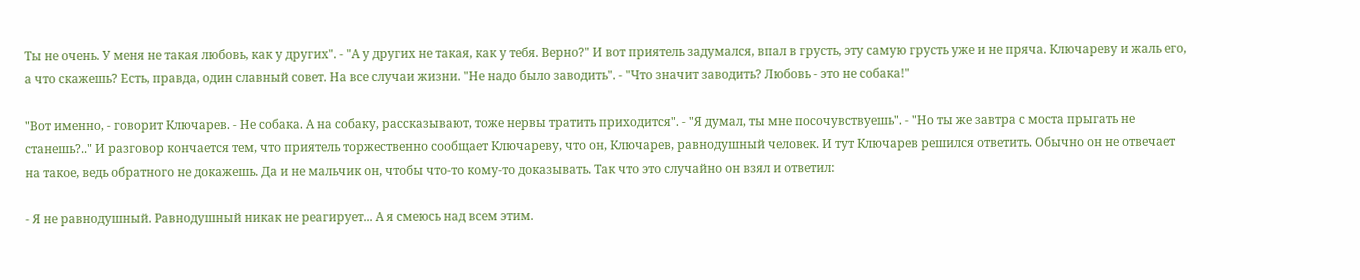Ты не очень. У меня не такая любовь, как у других". - "А у других не такая, как у тебя. Верно?" И вот приятель задумался, впал в грусть, эту самую грусть уже и не пряча. Ключареву и жаль его, а что скажешь? Есть, правда, один славный совет. На все случаи жизни. "Не надо было заводить". - "Что значит заводить? Любовь - это не собака!"

"Вот именно, - говорит Ключарев. - Не собака. А на собаку, рассказывают, тоже нервы тратить приходится". - "Я думал, ты мне посочувствуешь". - "Но ты же завтра с моста прыгать не станешь?.." И разговор кончается тем, что приятель торжественно сообщает Ключареву, что он, Ключарев, равнодушный человек. И тут Ключарев решился ответить. Обычно он не отвечает на такое, ведь обратного не докажешь. Да и не мальчик он, чтобы что-то кому-то доказывать. Так что это случайно он взял и ответил:

- Я не равнодушный. Равнодушный никак не реагирует... А я смеюсь над всем этим.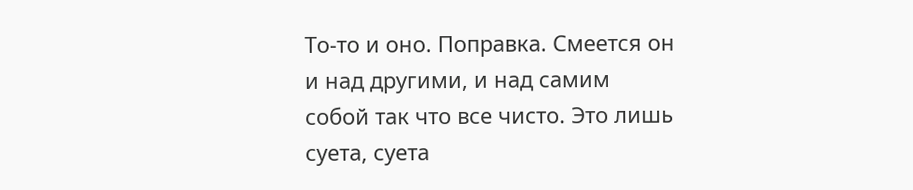То-то и оно. Поправка. Смеется он и над другими, и над самим собой так что все чисто. Это лишь суета, суета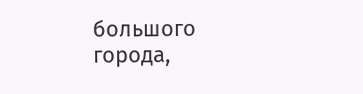большого города,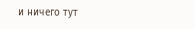и ничего тут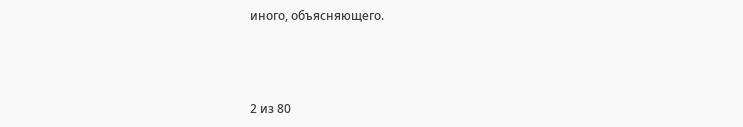иного, объясняющего.



2 из 80